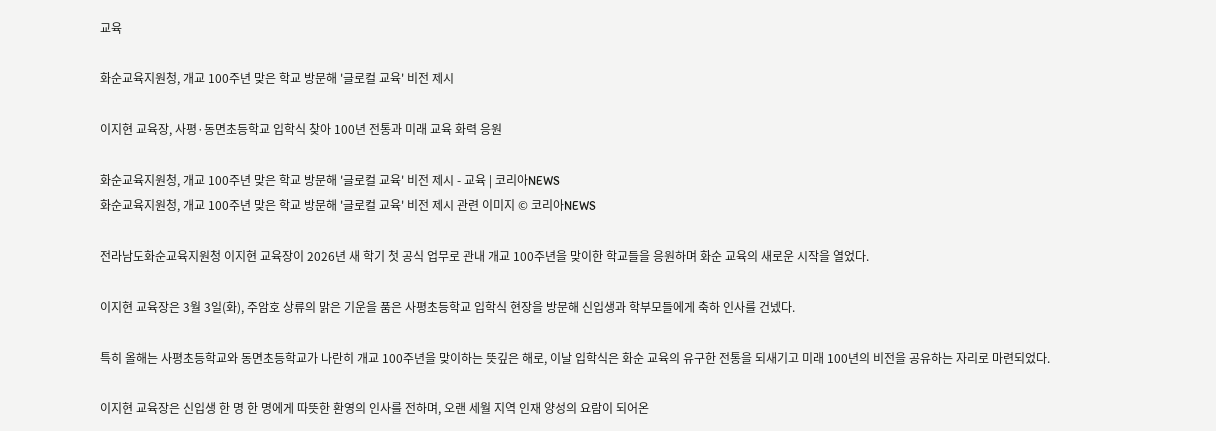교육

화순교육지원청, 개교 100주년 맞은 학교 방문해 '글로컬 교육' 비전 제시

이지현 교육장, 사평·동면초등학교 입학식 찾아 100년 전통과 미래 교육 화력 응원

화순교육지원청, 개교 100주년 맞은 학교 방문해 '글로컬 교육' 비전 제시 - 교육 | 코리아NEWS
화순교육지원청, 개교 100주년 맞은 학교 방문해 '글로컬 교육' 비전 제시 관련 이미지 © 코리아NEWS

전라남도화순교육지원청 이지현 교육장이 2026년 새 학기 첫 공식 업무로 관내 개교 100주년을 맞이한 학교들을 응원하며 화순 교육의 새로운 시작을 열었다.

이지현 교육장은 3월 3일(화), 주암호 상류의 맑은 기운을 품은 사평초등학교 입학식 현장을 방문해 신입생과 학부모들에게 축하 인사를 건넸다.

특히 올해는 사평초등학교와 동면초등학교가 나란히 개교 100주년을 맞이하는 뜻깊은 해로, 이날 입학식은 화순 교육의 유구한 전통을 되새기고 미래 100년의 비전을 공유하는 자리로 마련되었다.

이지현 교육장은 신입생 한 명 한 명에게 따뜻한 환영의 인사를 전하며, 오랜 세월 지역 인재 양성의 요람이 되어온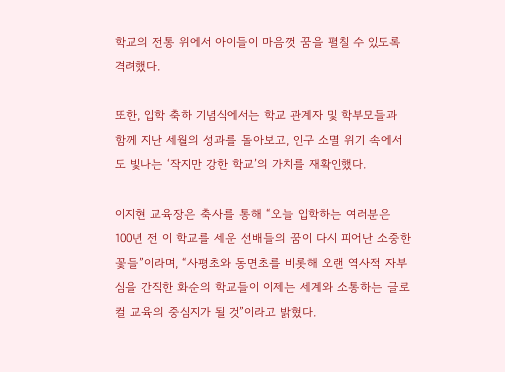학교의 전통 위에서 아이들이 마음껏 꿈을 펼칠 수 있도록 격려했다.

또한, 입학 축하 기념식에서는 학교 관계자 및 학부모들과 함께 지난 세월의 성과를 돌아보고, 인구 소멸 위기 속에서도 빛나는 ‘작지만 강한 학교’의 가치를 재확인했다.

이지현 교육장은 축사를 통해 “오늘 입학하는 여러분은 100년 전 이 학교를 세운 선배들의 꿈이 다시 피어난 소중한 꽃들”이라며, “사평초와 동면초를 비롯해 오랜 역사적 자부심을 간직한 화순의 학교들이 이제는 세계와 소통하는 글로컬 교육의 중심지가 될 것”이라고 밝혔다.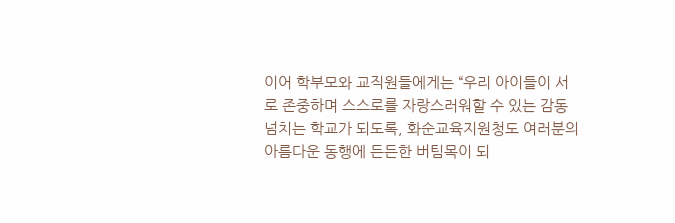이어 학부모와 교직원들에게는 “우리 아이들이 서로 존중하며 스스로를 자랑스러워할 수 있는 감동 넘치는 학교가 되도록, 화순교육지원청도 여러분의 아름다운 동행에 든든한 버팀목이 되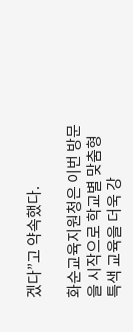겠다”고 약속했다.

화순교육지원청은 이번 방문을 시작으로 학교별 맞춤형 특색 교육을 더욱 강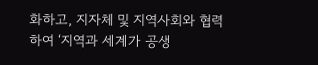화하고, 지자체 및 지역사회와 협력하여 ‘지역과 세계가 공생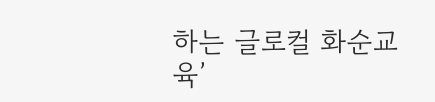하는 글로컬 화순교육’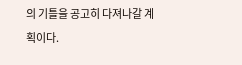의 기틀을 공고히 다져나갈 계획이다.